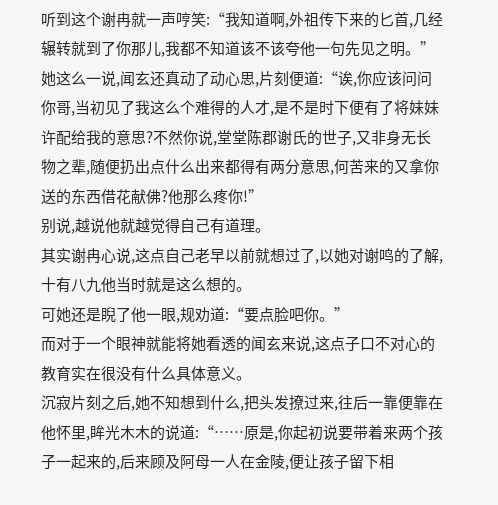听到这个谢冉就一声哼笑:“我知道啊,外祖传下来的匕首,几经辗转就到了你那儿,我都不知道该不该夸他一句先见之明。”
她这么一说,闻玄还真动了动心思,片刻便道:“诶,你应该问问你哥,当初见了我这么个难得的人才,是不是时下便有了将妹妹许配给我的意思?不然你说,堂堂陈郡谢氏的世子,又非身无长物之辈,随便扔出点什么出来都得有两分意思,何苦来的又拿你送的东西借花献佛?他那么疼你!”
别说,越说他就越觉得自己有道理。
其实谢冉心说,这点自己老早以前就想过了,以她对谢鸣的了解,十有八九他当时就是这么想的。
可她还是睨了他一眼,规劝道:“要点脸吧你。”
而对于一个眼神就能将她看透的闻玄来说,这点子口不对心的教育实在很没有什么具体意义。
沉寂片刻之后,她不知想到什么,把头发撩过来,往后一靠便靠在他怀里,眸光木木的说道:“……原是,你起初说要带着来两个孩子一起来的,后来顾及阿母一人在金陵,便让孩子留下相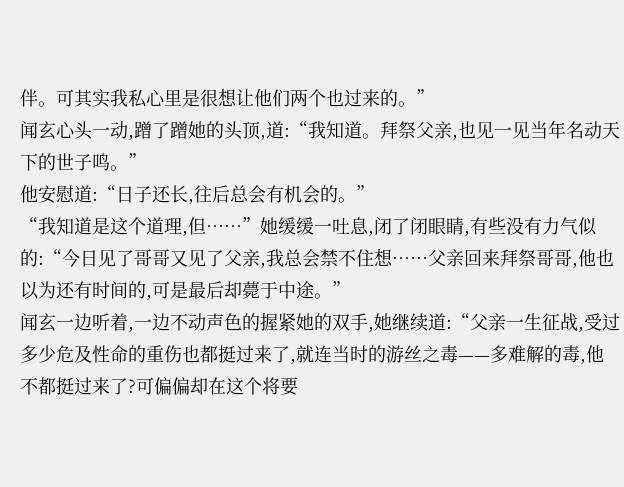伴。可其实我私心里是很想让他们两个也过来的。”
闻玄心头一动,蹭了蹭她的头顶,道:“我知道。拜祭父亲,也见一见当年名动天下的世子鸣。”
他安慰道:“日子还长,往后总会有机会的。”
“我知道是这个道理,但……”她缓缓一吐息,闭了闭眼睛,有些没有力气似的:“今日见了哥哥又见了父亲,我总会禁不住想……父亲回来拜祭哥哥,他也以为还有时间的,可是最后却薨于中途。”
闻玄一边听着,一边不动声色的握紧她的双手,她继续道:“父亲一生征战,受过多少危及性命的重伤也都挺过来了,就连当时的游丝之毒——多难解的毒,他不都挺过来了?可偏偏却在这个将要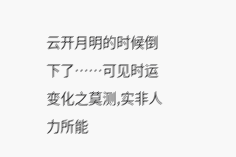云开月明的时候倒下了……可见时运变化之莫测,实非人力所能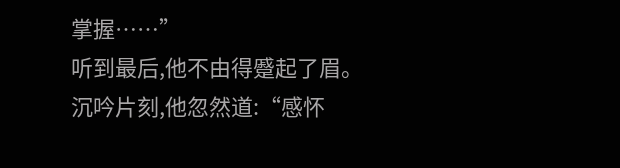掌握……”
听到最后,他不由得蹙起了眉。
沉吟片刻,他忽然道:“感怀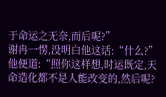于命运之无奈,而后呢?”
谢冉一愣,没明白他这话:“什么?”
他便道:“照你这样想,时运既定,天命造化都不是人能改变的,然后呢?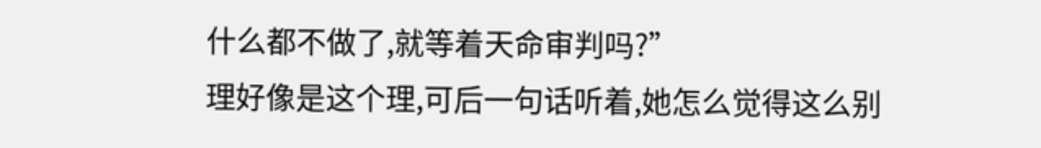什么都不做了,就等着天命审判吗?”
理好像是这个理,可后一句话听着,她怎么觉得这么别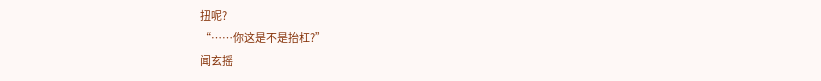扭呢?
“……你这是不是抬杠?”
闻玄摇